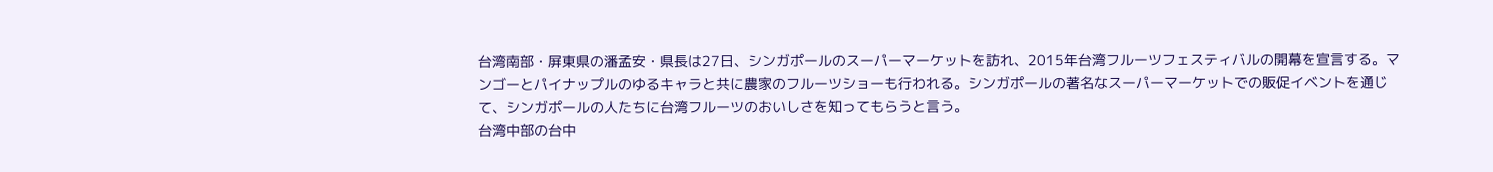台湾南部・屏東県の潘孟安・県長は27日、シンガポールのスーパーマーケットを訪れ、2015年台湾フルーツフェスティバルの開幕を宣言する。マンゴーとパイナップルのゆるキャラと共に農家のフルーツショーも行われる。シンガポールの著名なスーパーマーケットでの販促イベントを通じて、シンガポールの人たちに台湾フルーツのおいしさを知ってもらうと言う。
台湾中部の台中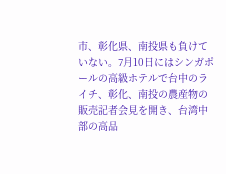市、彰化県、南投県も負けていない。7月10日にはシンガポールの高級ホテルで台中のライチ、彰化、南投の農産物の販売記者会見を開き、台湾中部の高品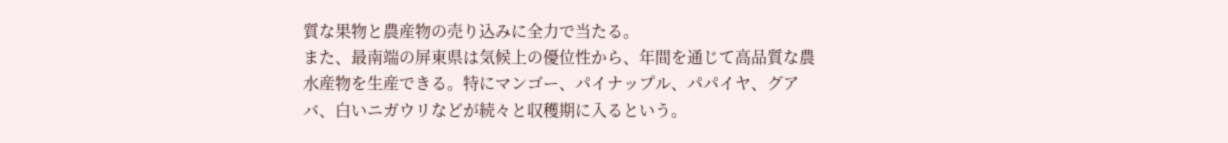質な果物と農産物の売り込みに全力で当たる。
また、最南端の屏東県は気候上の優位性から、年間を通じて高品質な農水産物を生産できる。特にマンゴー、パイナップル、パパイヤ、グアバ、白いニガウリなどが続々と収穫期に入るという。